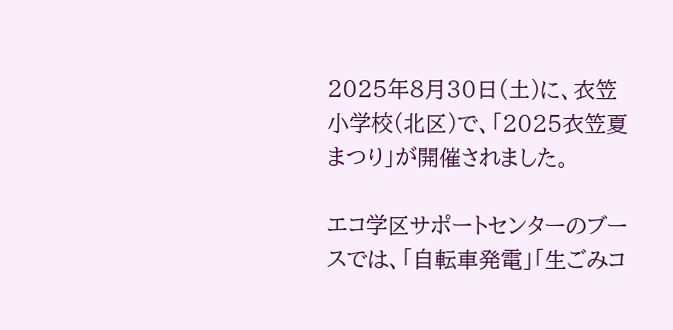2025年8月30日(土)に、衣笠小学校(北区)で、「2025衣笠夏まつり」が開催されました。

エコ学区サポートセンターのブースでは、「自転車発電」「生ごみコ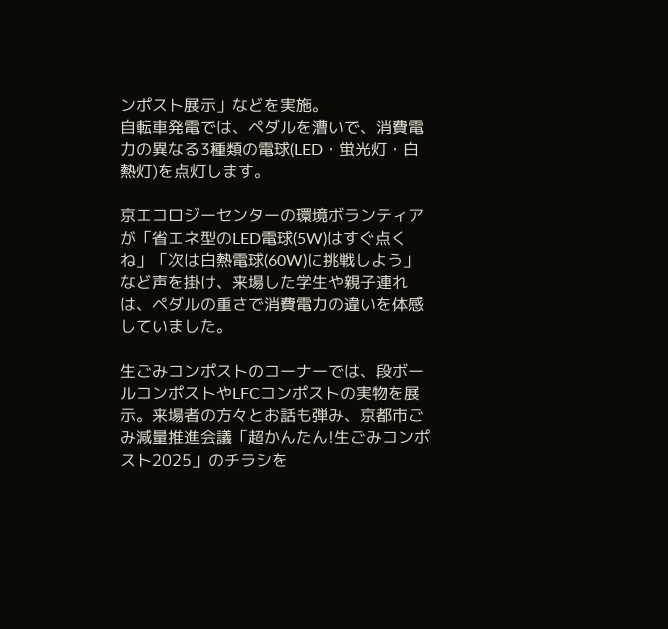ンポスト展示」などを実施。
自転車発電では、ペダルを漕いで、消費電力の異なる3種類の電球(LED・蛍光灯・白熱灯)を点灯します。

京エコロジーセンターの環境ボランティアが「省エネ型のLED電球(5W)はすぐ点くね」「次は白熱電球(60W)に挑戦しよう」など声を掛け、来場した学生や親子連れは、ペダルの重さで消費電力の違いを体感していました。

生ごみコンポストのコーナーでは、段ボールコンポストやLFCコンポストの実物を展示。来場者の方々とお話も弾み、京都市ごみ減量推進会議「超かんたん!生ごみコンポスト2025」のチラシを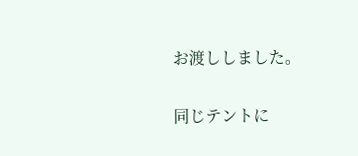お渡ししました。

同じテントに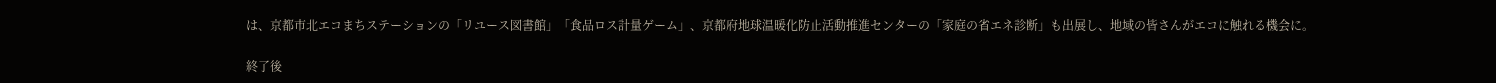は、京都市北エコまちステーションの「リユース図書館」「食品ロス計量ゲーム」、京都府地球温暖化防止活動推進センターの「家庭の省エネ診断」も出展し、地域の皆さんがエコに触れる機会に。

終了後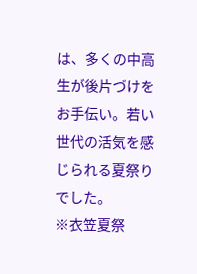は、多くの中高生が後片づけをお手伝い。若い世代の活気を感じられる夏祭りでした。
※衣笠夏祭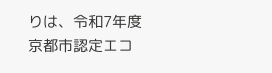りは、令和7年度 京都市認定エコ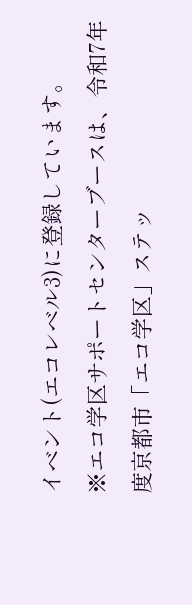イベント(エコレベル3)に登録しています。
※エコ学区サポートセンターブースは、令和7年度京都市「エコ学区」ステッ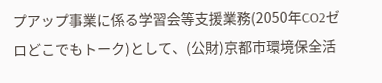プアップ事業に係る学習会等支援業務(2050年CO2ゼロどこでもトーク)として、(公財)京都市環境保全活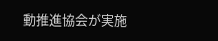動推進協会が実施